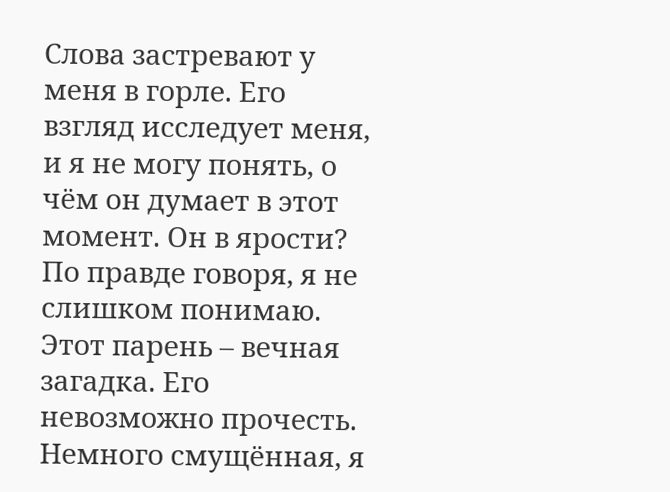Слова застревают у меня в горле. Его взгляд исследует меня, и я не могу понять, о чём он думает в этот момент. Он в ярости? По правде говоря, я не слишком понимаю. Этот парень – вечная загадка. Его невозможно прочесть.
Немного смущённая, я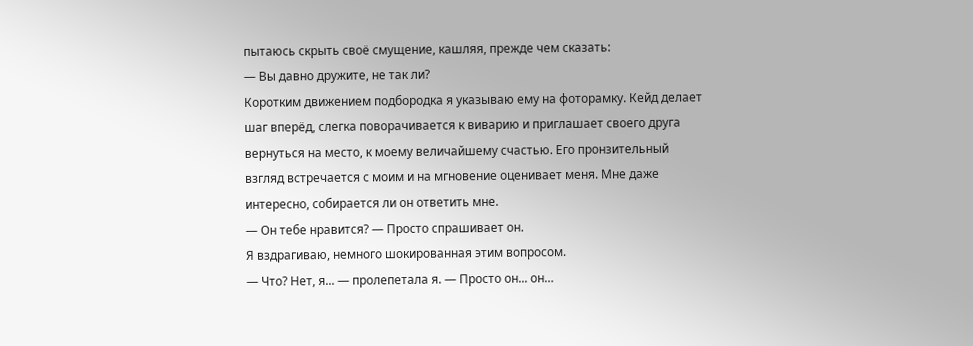пытаюсь скрыть своё смущение, кашляя, прежде чем сказать:
— Вы давно дружите, не так ли?
Коротким движением подбородка я указываю ему на фоторамку. Кейд делает шаг вперёд, слегка поворачивается к виварию и приглашает своего друга вернуться на место, к моему величайшему счастью. Его пронзительный взгляд встречается с моим и на мгновение оценивает меня. Мне даже интересно, собирается ли он ответить мне.
— Он тебе нравится? — Просто спрашивает он.
Я вздрагиваю, немного шокированная этим вопросом.
— Что? Нет, я... — пролепетала я. — Просто он... он…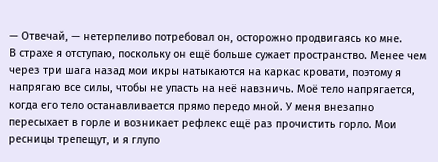— Отвечай, — нетерпеливо потребовал он, осторожно продвигаясь ко мне.
В страхе я отступаю, поскольку он ещё больше сужает пространство. Менее чем через три шага назад мои икры натыкаются на каркас кровати, поэтому я напрягаю все силы, чтобы не упасть на неё навзничь. Моё тело напрягается, когда его тело останавливается прямо передо мной. У меня внезапно пересыхает в горле и возникает рефлекс ещё раз прочистить горло. Мои ресницы трепещут, и я глупо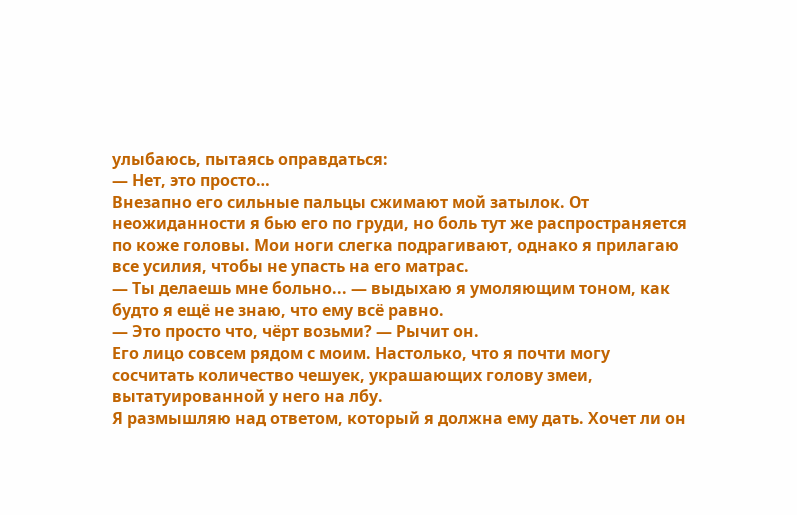улыбаюсь, пытаясь оправдаться:
— Нет, это просто…
Внезапно его сильные пальцы сжимают мой затылок. От неожиданности я бью его по груди, но боль тут же распространяется по коже головы. Мои ноги слегка подрагивают, однако я прилагаю все усилия, чтобы не упасть на его матрас.
— Ты делаешь мне больно... — выдыхаю я умоляющим тоном, как будто я ещё не знаю, что ему всё равно.
— Это просто что, чёрт возьми? — Рычит он.
Его лицо совсем рядом с моим. Настолько, что я почти могу сосчитать количество чешуек, украшающих голову змеи, вытатуированной у него на лбу.
Я размышляю над ответом, который я должна ему дать. Хочет ли он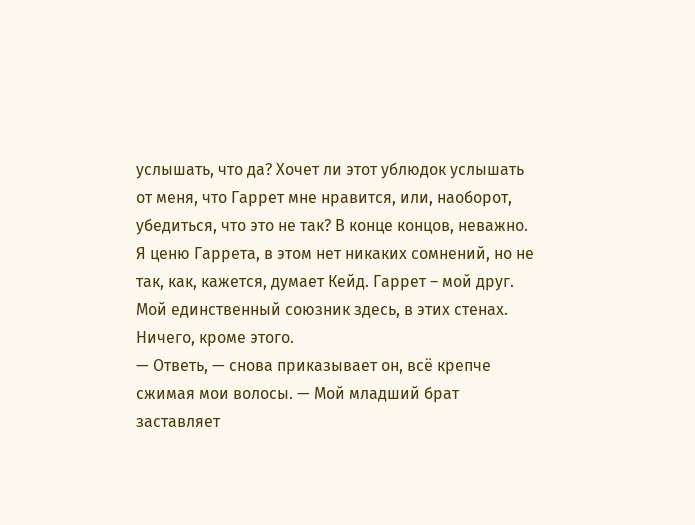услышать, что да? Хочет ли этот ублюдок услышать от меня, что Гаррет мне нравится, или, наоборот, убедиться, что это не так? В конце концов, неважно. Я ценю Гаррета, в этом нет никаких сомнений, но не так, как, кажется, думает Кейд. Гаррет – мой друг. Мой единственный союзник здесь, в этих стенах. Ничего, кроме этого.
— Ответь, — снова приказывает он, всё крепче сжимая мои волосы. — Мой младший брат заставляет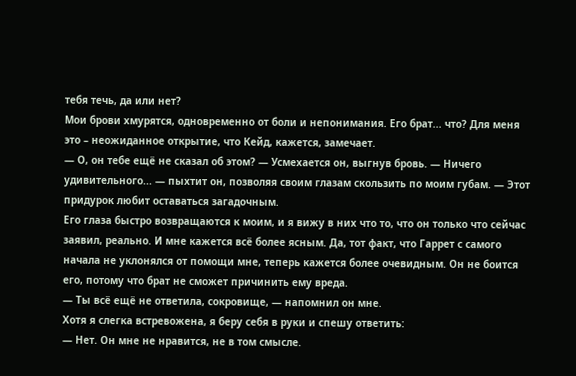тебя течь, да или нет?
Мои брови хмурятся, одновременно от боли и непонимания. Его брат... что? Для меня это – неожиданное открытие, что Кейд, кажется, замечает.
— О, он тебе ещё не сказал об этом? — Усмехается он, выгнув бровь. — Ничего удивительного... — пыхтит он, позволяя своим глазам скользить по моим губам. — Этот придурок любит оставаться загадочным.
Его глаза быстро возвращаются к моим, и я вижу в них что то, что он только что сейчас заявил, реально. И мне кажется всё более ясным. Да, тот факт, что Гаррет с самого начала не уклонялся от помощи мне, теперь кажется более очевидным. Он не боится его, потому что брат не сможет причинить ему вреда.
— Ты всё ещё не ответила, сокровище, — напомнил он мне.
Хотя я слегка встревожена, я беру себя в руки и спешу ответить:
— Нет. Он мне не нравится, не в том смысле.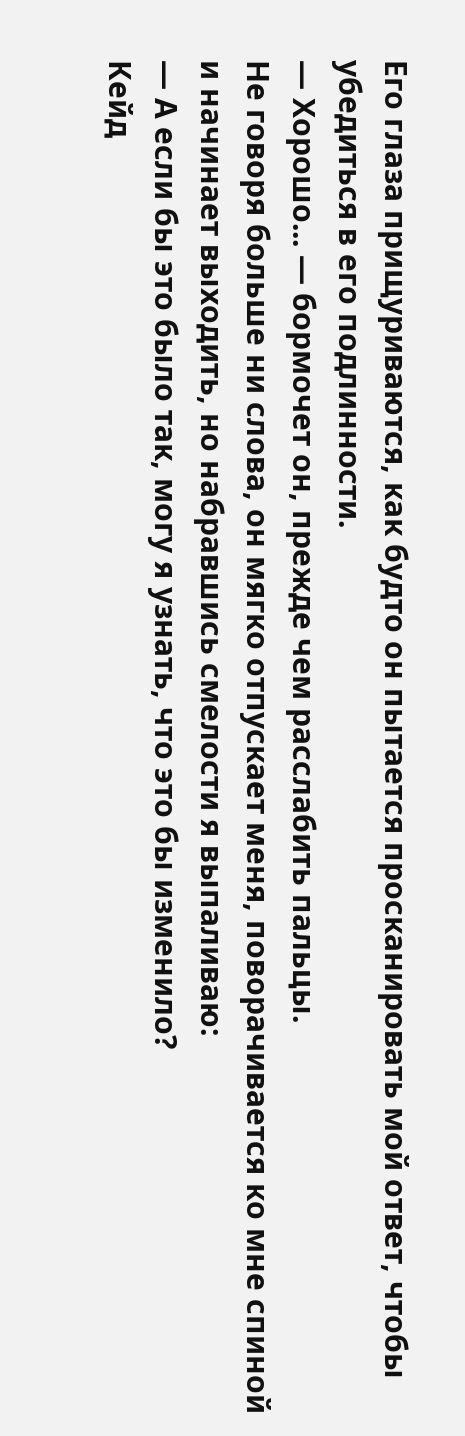Его глаза прищуриваются, как будто он пытается просканировать мой ответ, чтобы убедиться в его подлинности.
— Хорошо... — бормочет он, прежде чем расслабить пальцы.
Не говоря больше ни слова, он мягко отпускает меня, поворачивается ко мне спиной и начинает выходить, но набравшись смелости я выпаливаю:
— А если бы это было так, могу я узнать, что это бы изменило?
Кейд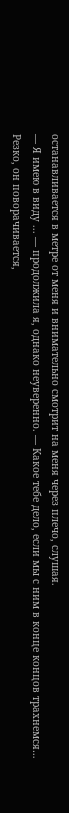останавливается в метре от меня и внимательно смотрит на меня через плечо, слушая.
— Я имею в виду ... — продолжила я, однако неуверенно. — Какое тебе дело, если мы с ним в конце концов трахнемся…
Резко, он поворачивается,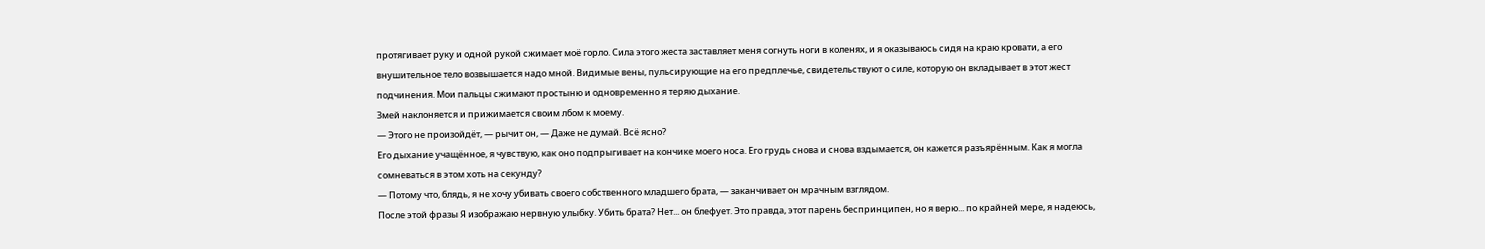протягивает руку и одной рукой сжимает моё горло. Сила этого жеста заставляет меня согнуть ноги в коленях, и я оказываюсь сидя на краю кровати, а его внушительное тело возвышается надо мной. Видимые вены, пульсирующие на его предплечье, свидетельствуют о силе, которую он вкладывает в этот жест подчинения. Мои пальцы сжимают простыню и одновременно я теряю дыхание.
Змей наклоняется и прижимается своим лбом к моему.
— Этого не произойдёт, — рычит он, — Даже не думай. Всё ясно?
Его дыхание учащённое, я чувствую, как оно подпрыгивает на кончике моего носа. Его грудь снова и снова вздымается, он кажется разъярённым. Как я могла сомневаться в этом хоть на секунду?
— Потому что, блядь, я не хочу убивать своего собственного младшего брата, — заканчивает он мрачным взглядом.
После этой фразы Я изображаю нервную улыбку. Убить брата? Нет... он блефует. Это правда, этот парень беспринципен, но я верю... по крайней мере, я надеюсь,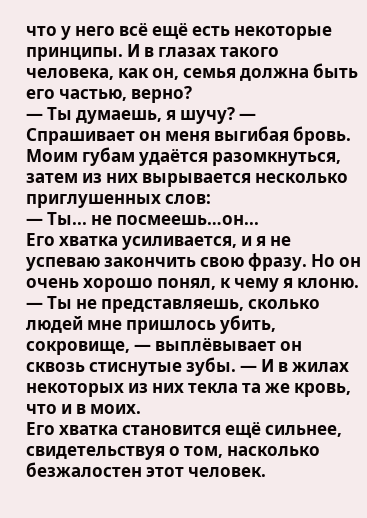что у него всё ещё есть некоторые принципы. И в глазах такого человека, как он, семья должна быть его частью, верно?
— Ты думаешь, я шучу? — Спрашивает он меня выгибая бровь.
Моим губам удаётся разомкнуться, затем из них вырывается несколько приглушенных слов:
— Ты... не посмеешь…он...
Его хватка усиливается, и я не успеваю закончить свою фразу. Но он очень хорошо понял, к чему я клоню.
— Ты не представляешь, сколько людей мне пришлось убить, сокровище, — выплёвывает он сквозь стиснутые зубы. — И в жилах некоторых из них текла та же кровь, что и в моих.
Его хватка становится ещё сильнее, свидетельствуя о том, насколько безжалостен этот человек.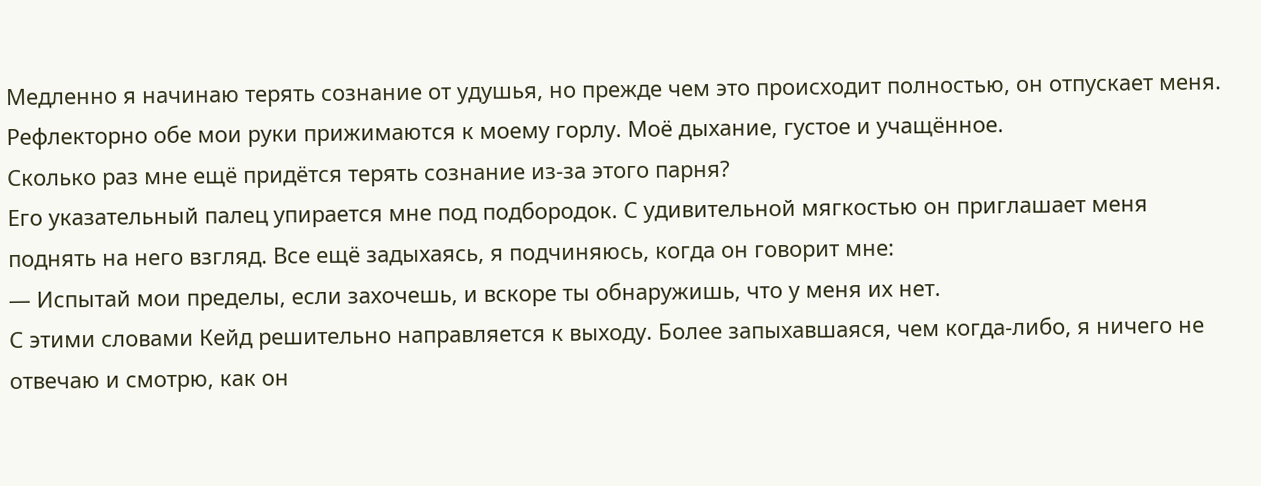Медленно я начинаю терять сознание от удушья, но прежде чем это происходит полностью, он отпускает меня. Рефлекторно обе мои руки прижимаются к моему горлу. Моё дыхание, густое и учащённое.
Сколько раз мне ещё придётся терять сознание из-за этого парня?
Его указательный палец упирается мне под подбородок. С удивительной мягкостью он приглашает меня поднять на него взгляд. Все ещё задыхаясь, я подчиняюсь, когда он говорит мне:
— Испытай мои пределы, если захочешь, и вскоре ты обнаружишь, что у меня их нет.
С этими словами Кейд решительно направляется к выходу. Более запыхавшаяся, чем когда-либо, я ничего не отвечаю и смотрю, как он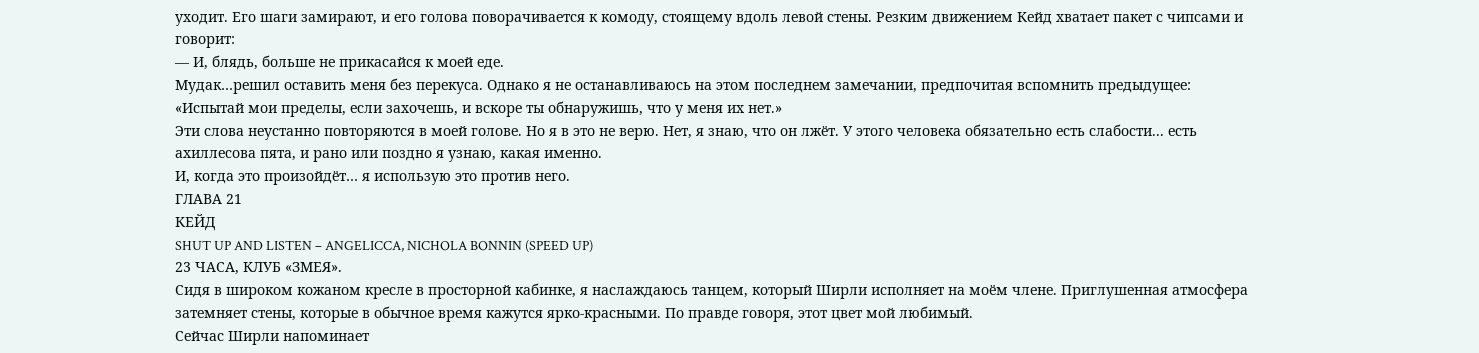уходит. Его шаги замирают, и его голова поворачивается к комоду, стоящему вдоль левой стены. Резким движением Кейд хватает пакет с чипсами и говорит:
— И, блядь, больше не прикасайся к моей еде.
Мудак…решил оставить меня без перекуса. Однако я не останавливаюсь на этом последнем замечании, предпочитая вспомнить предыдущее:
«Испытай мои пределы, если захочешь, и вскоре ты обнаружишь, что у меня их нет.»
Эти слова неустанно повторяются в моей голове. Но я в это не верю. Нет, я знаю, что он лжёт. У этого человека обязательно есть слабости... есть ахиллесова пята, и рано или поздно я узнаю, какая именно.
И, когда это произойдёт… я использую это против него.
ГЛАВА 21
КЕЙД
SHUT UP AND LISTEN – ANGELICCA, NICHOLA BONNIN (SPEED UP)
23 ЧАСА, КЛУБ «ЗМЕЯ».
Сидя в широком кожаном кресле в просторной кабинке, я наслаждаюсь танцем, который Ширли исполняет на моём члене. Приглушенная атмосфера затемняет стены, которые в обычное время кажутся ярко-красными. По правде говоря, этот цвет мой любимый.
Сейчас Ширли напоминает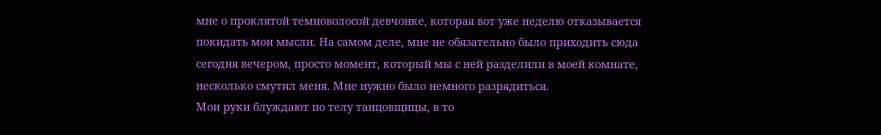мне о проклятой темноволосой девчонке, которая вот уже неделю отказывается покидать мои мысли. На самом деле, мне не обязательно было приходить сюда сегодня вечером, просто момент, который мы с ней разделили в моей комнате, несколько смутил меня. Мне нужно было немного разрядиться.
Мои руки блуждают по телу танцовщицы, в то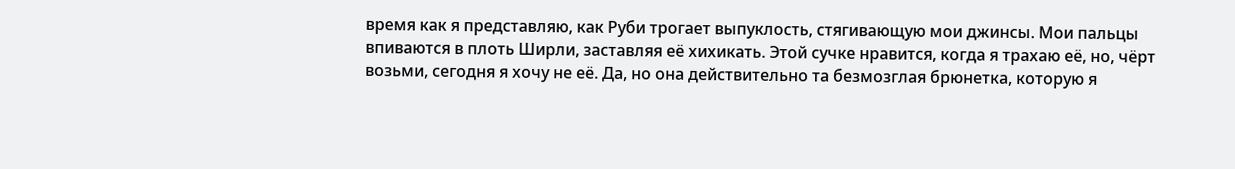время как я представляю, как Руби трогает выпуклость, стягивающую мои джинсы. Мои пальцы впиваются в плоть Ширли, заставляя её хихикать. Этой сучке нравится, когда я трахаю её, но, чёрт возьми, сегодня я хочу не её. Да, но она действительно та безмозглая брюнетка, которую я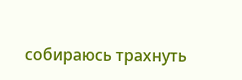собираюсь трахнуть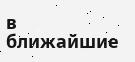в ближайшие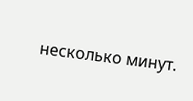несколько минут.